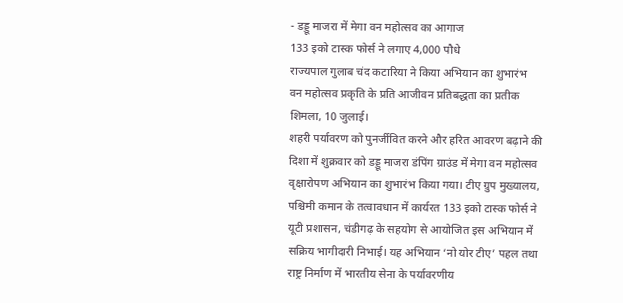- डड्डू माजरा में मेगा वन महोत्सव का आगाज
133 इको टास्क फोर्स ने लगाए 4,000 पौधे
राज्यपाल गुलाब चंद कटारिया ने किया अभियान का शुभारंभ
वन महोत्सव प्रकृति के प्रति आजीवन प्रतिबद्धता का प्रतीक
शिमला, 10 जुलाई।
शहरी पर्यावरण को पुनर्जीवित करने और हरित आवरण बढ़ाने की दिशा में शुक्रवार को डड्डू माजरा डंपिंग ग्राउंड में मेगा वन महोत्सव वृक्षारोपण अभियान का शुभारंभ किया गया। टीए ग्रुप मुख्यालय, पश्चिमी कमान के तत्वावधान में कार्यरत 133 इको टास्क फोर्स ने यूटी प्रशासन, चंडीगढ़ के सहयोग से आयोजित इस अभियान में सक्रिय भागीदारी निभाई। यह अभियान ‘नो योर टीए’ पहल तथा राष्ट्र निर्माण में भारतीय सेना के पर्यावरणीय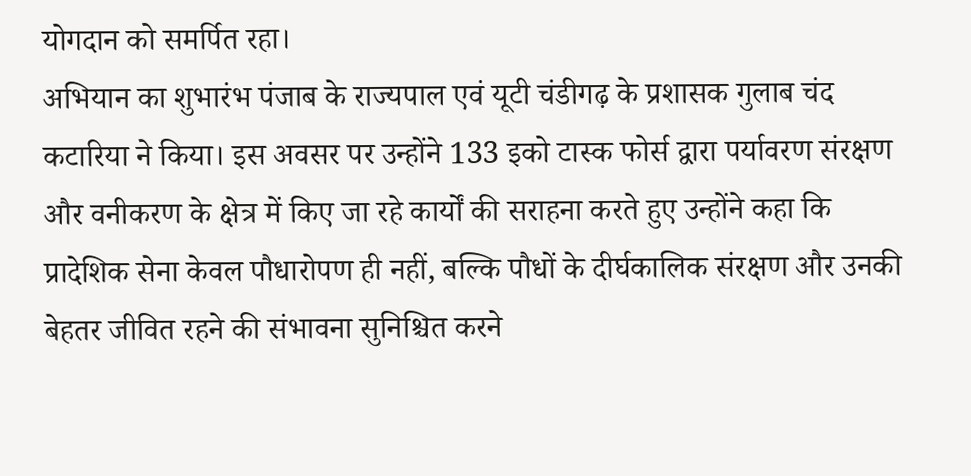योगदान को समर्पित रहा।
अभियान का शुभारंभ पंजाब के राज्यपाल एवं यूटी चंडीगढ़ के प्रशासक गुलाब चंद कटारिया ने किया। इस अवसर पर उन्होंने 133 इको टास्क फोर्स द्वारा पर्यावरण संरक्षण और वनीकरण के क्षेत्र में किए जा रहे कार्यों की सराहना करते हुए उन्होंने कहा कि प्रादेशिक सेना केवल पौधारोपण ही नहीं, बल्कि पौधों के दीर्घकालिक संरक्षण और उनकी बेहतर जीवित रहने की संभावना सुनिश्चित करने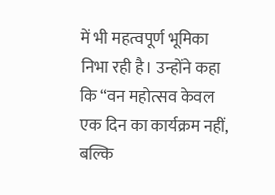में भी महत्वपूर्ण भूमिका निभा रही है। उन्होंने कहा कि “वन महोत्सव केवल एक दिन का कार्यक्रम नहीं, बल्कि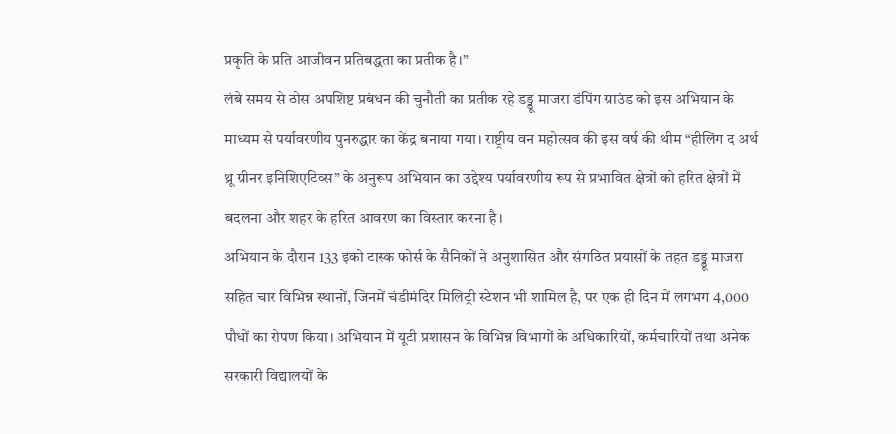प्रकृति के प्रति आजीवन प्रतिबद्धता का प्रतीक है।”
लंबे समय से ठोस अपशिष्ट प्रबंधन की चुनौती का प्रतीक रहे डड्डू माजरा डंपिंग ग्राउंड को इस अभियान के माध्यम से पर्यावरणीय पुनरुद्धार का केंद्र बनाया गया। राष्ट्रीय वन महोत्सव की इस वर्ष की थीम “हीलिंग द अर्थ थ्रू ग्रीनर इनिशिएटिव्स” के अनुरूप अभियान का उद्देश्य पर्यावरणीय रूप से प्रभावित क्षेत्रों को हरित क्षेत्रों में बदलना और शहर के हरित आवरण का विस्तार करना है।
अभियान के दौरान 133 इको टास्क फोर्स के सैनिकों ने अनुशासित और संगठित प्रयासों के तहत डड्डू माजरा सहित चार विभिन्न स्थानों, जिनमें चंडीमंदिर मिलिट्री स्टेशन भी शामिल है, पर एक ही दिन में लगभग 4,000 पौधों का रोपण किया। अभियान में यूटी प्रशासन के विभिन्न विभागों के अधिकारियों, कर्मचारियों तथा अनेक सरकारी विद्यालयों के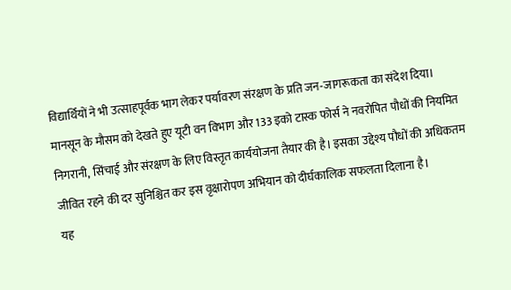विद्यार्थियों ने भी उत्साहपूर्वक भाग लेकर पर्यावरण संरक्षण के प्रति जन-जागरूकता का संदेश दिया।
मानसून के मौसम को देखते हुए यूटी वन विभाग और 133 इको टास्क फोर्स ने नवरोपित पौधों की नियमित निगरानी, सिंचाई और संरक्षण के लिए विस्तृत कार्ययोजना तैयार की है। इसका उद्देश्य पौधों की अधिकतम जीवित रहने की दर सुनिश्चित कर इस वृक्षारोपण अभियान को दीर्घकालिक सफलता दिलाना है।
यह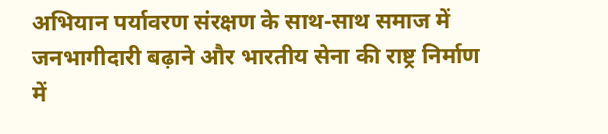अभियान पर्यावरण संरक्षण के साथ-साथ समाज में जनभागीदारी बढ़ाने और भारतीय सेना की राष्ट्र निर्माण में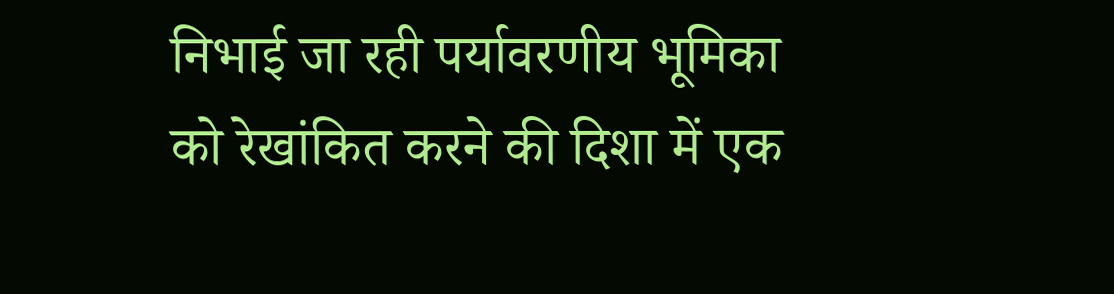निभाई जा रही पर्यावरणीय भूमिका को रेखांकित करने की दिशा में एक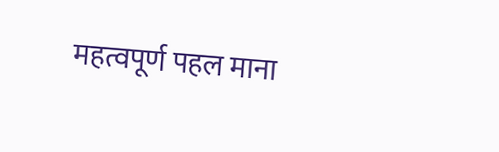महत्वपूर्ण पहल माना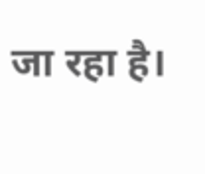जा रहा है।